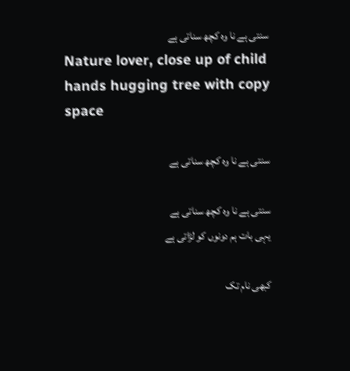سنتی ہے نا وہ کچھ سناتی ہے
Nature lover, close up of child hands hugging tree with copy space

سنتی ہے نا وہ کچھ سناتی ہے

سنتی ہے نا وہ کچھ سناتی ہے
یہی بات ہم دونوں کو لڑاتی ہے

کبھی نام تک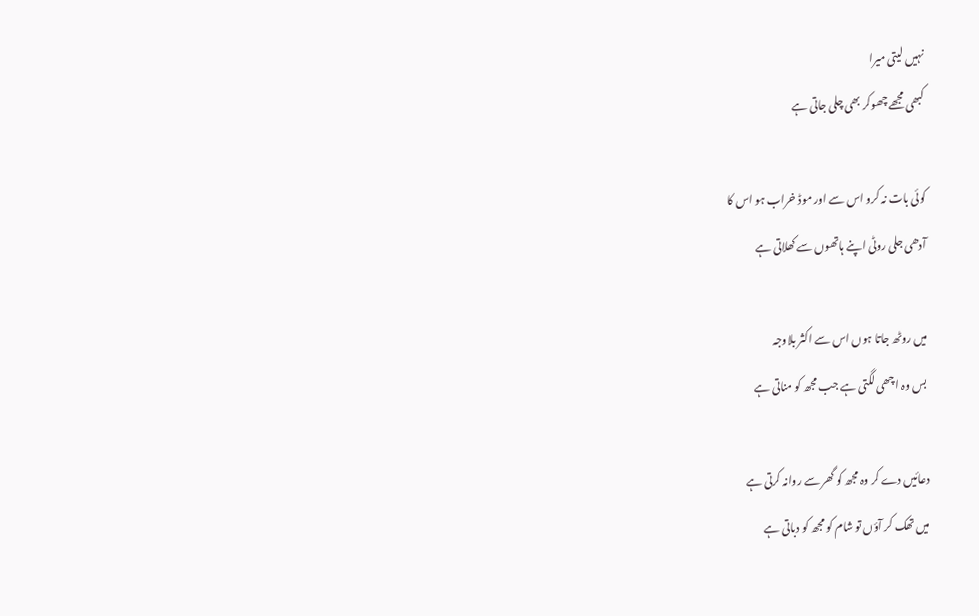نہیں لیتی میرا
کبھی مجھے چھوکر بھی چلی جاتی ہے

کوئی بات نہ کرو اس سے اور موڈ خراب ہو اس کا
آدھی جلی روٹی اپنے ہاتھوں سے کھلاتی ہے

میں روٹھ جاتا ہوں اس سے اکثر بلاوجہ
بس وہ اچھی لگتی ہے جب مجھ کو مناتی ہے

دعائیں دے کر وہ مجھ کو گھر سے روانہ کرتی ہے
میں تھک کر آؤں تو شام کو مجھ کو دباتی ہے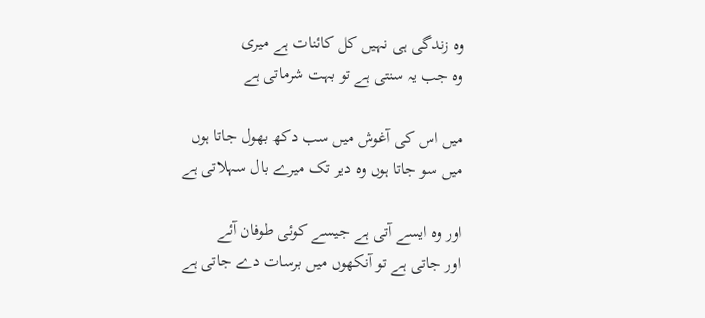وہ زندگی ہی نہیں کل کائنات ہے میری
وہ جب یہ سنتی ہے تو بہت شرماتی ہے

میں اس کی آغوش میں سب دکھ بھول جاتا ہوں
میں سو جاتا ہوں وہ دیر تک میرے بال سہلاتی ہے

اور وہ ایسے آتی ہے جیسے کوئی طوفان آئے
اور جاتی ہے تو آنکھوں میں برسات دے جاتی ہے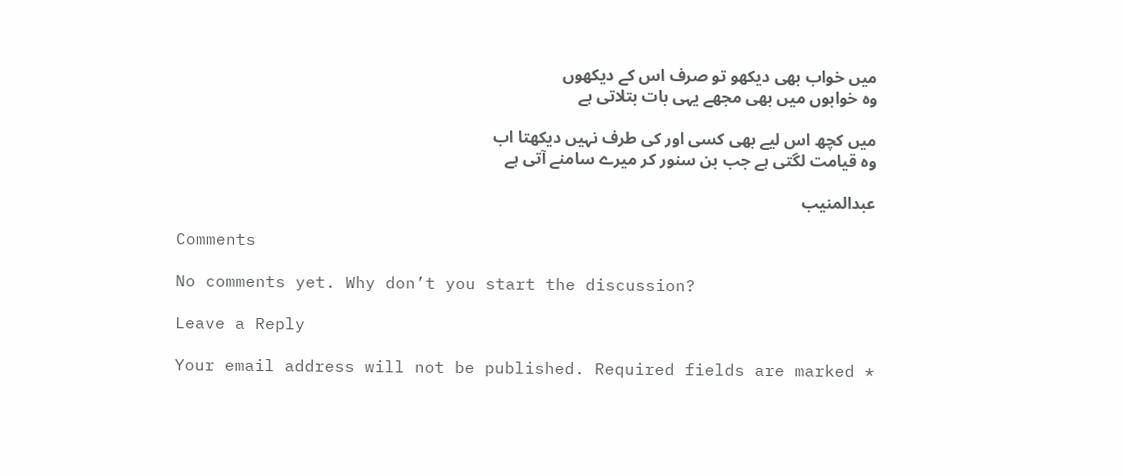میں خواب بھی دیکھو تو صرف اس کے دیکھوں
وہ خوابوں میں بھی مجھے یہی بات بتلاتی ہے

میں کچھ اس لیے بھی کسی اور کی طرف نہیں دیکھتا اب
وہ قیامت لگتی ہے جب بن سنور کر میرے سامنے آتی ہے

عبدالمنیب

Comments

No comments yet. Why don’t you start the discussion?

Leave a Reply

Your email address will not be published. Required fields are marked *